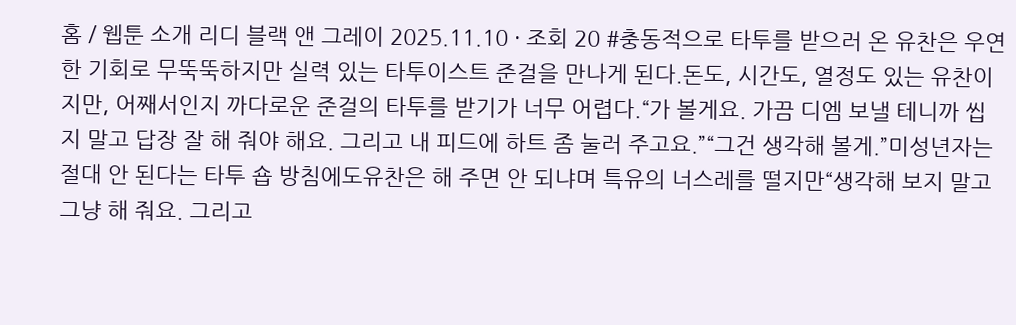홈 / 웹툰 소개 리디 블랙 앤 그레이 2025.11.10 · 조회 20 #충동적으로 타투를 받으러 온 유찬은 우연한 기회로 무뚝뚝하지만 실력 있는 타투이스트 준걸을 만나게 된다.돈도, 시간도, 열정도 있는 유찬이지만, 어째서인지 까다로운 준걸의 타투를 받기가 너무 어렵다.“가 볼게요. 가끔 디엠 보낼 테니까 씹지 말고 답장 잘 해 줘야 해요. 그리고 내 피드에 하트 좀 눌러 주고요.”“그건 생각해 볼게.”미성년자는 절대 안 된다는 타투 숍 방침에도유찬은 해 주면 안 되냐며 특유의 너스레를 떨지만“생각해 보지 말고 그냥 해 줘요. 그리고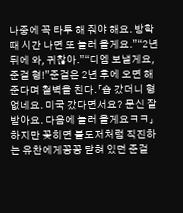나중에 꼭 타투 해 줘야 해요. 방학 때 시간 나면 또 놀러 올게요.”“2년 뒤에 와, 귀찮아.”“디엠 보낼게요, 준걸 형!”준걸은 2년 후에 오면 해 준다며 철벽을 친다.「숍 갔더니 형 없네요. 미국 갔다면서요? 문신 잘 받아요. 다음에 놀러 올게요ㅋㅋ」하지만 꽂히면 불도저처럼 직진하는 유찬에게꽁꽁 닫혀 있던 준걸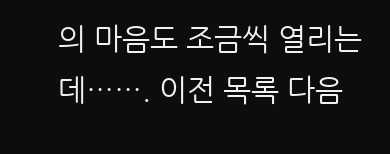의 마음도 조금씩 열리는데……. 이전 목록 다음